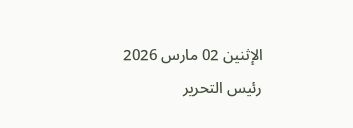الإثنين 02 مارس 2026
رئيس التحرير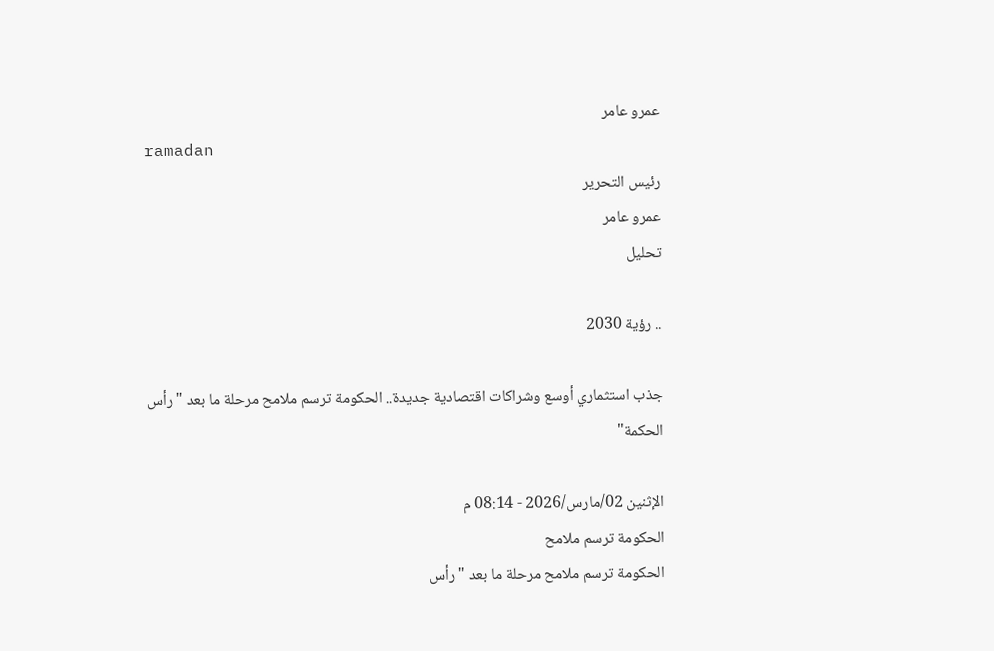عمرو عامر
ramadan
رئيس التحرير
عمرو عامر
تحليل

.. رؤية 2030

جذب استثماري أوسع وشراكات اقتصادية جديدة.. الحكومة ترسم ملامح مرحلة ما بعد "رأس الحكمة"

الإثنين 02/مارس/2026 - 08:14 م
الحكومة ترسم ملامح
الحكومة ترسم ملامح مرحلة ما بعد "رأس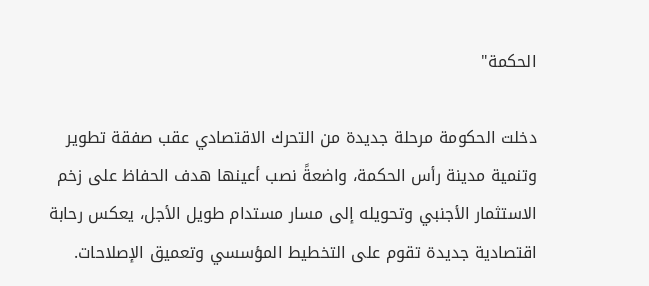الحكمة"

دخلت الحكومة مرحلة جديدة من التحرك الاقتصادي عقب صفقة تطوير وتنمية مدينة رأس الحكمة، واضعةً نصب أعينها هدف الحفاظ على زخم الاستثمار الأجنبي وتحويله إلى مسار مستدام طويل الأجل، يعكس رحابة اقتصادية جديدة تقوم على التخطيط المؤسسي وتعميق الإصلاحات.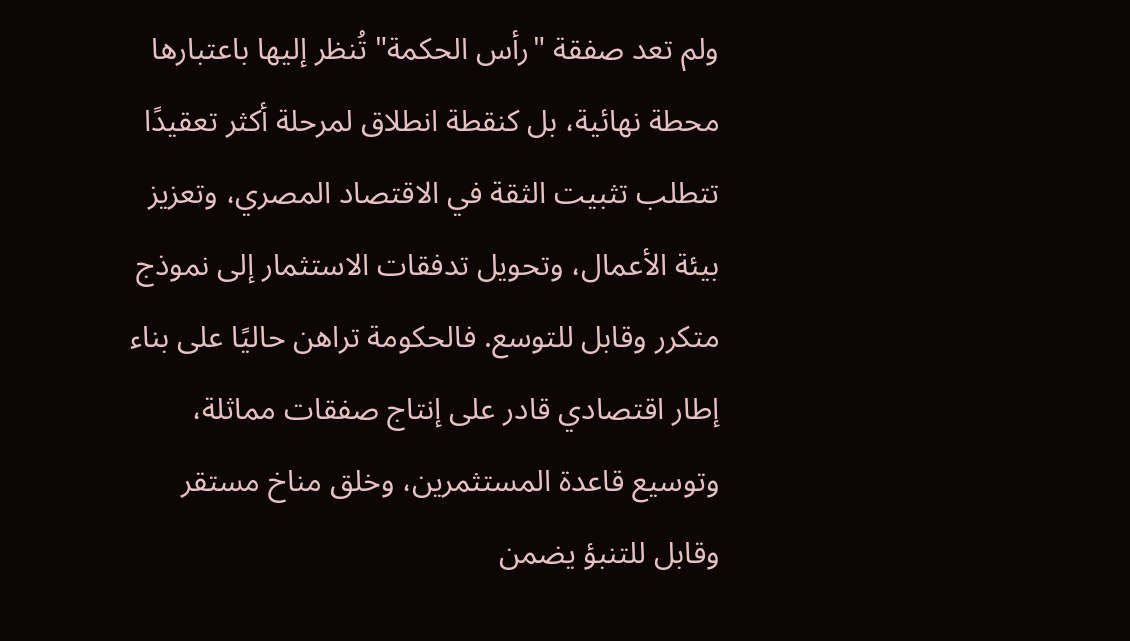ولم تعد صفقة "رأس الحكمة" تُنظر إليها باعتبارها محطة نهائية، بل كنقطة انطلاق لمرحلة أكثر تعقيدًا تتطلب تثبيت الثقة في الاقتصاد المصري، وتعزيز بيئة الأعمال، وتحويل تدفقات الاستثمار إلى نموذج متكرر وقابل للتوسع. فالحكومة تراهن حاليًا على بناء إطار اقتصادي قادر على إنتاج صفقات مماثلة، وتوسيع قاعدة المستثمرين، وخلق مناخ مستقر وقابل للتنبؤ يضمن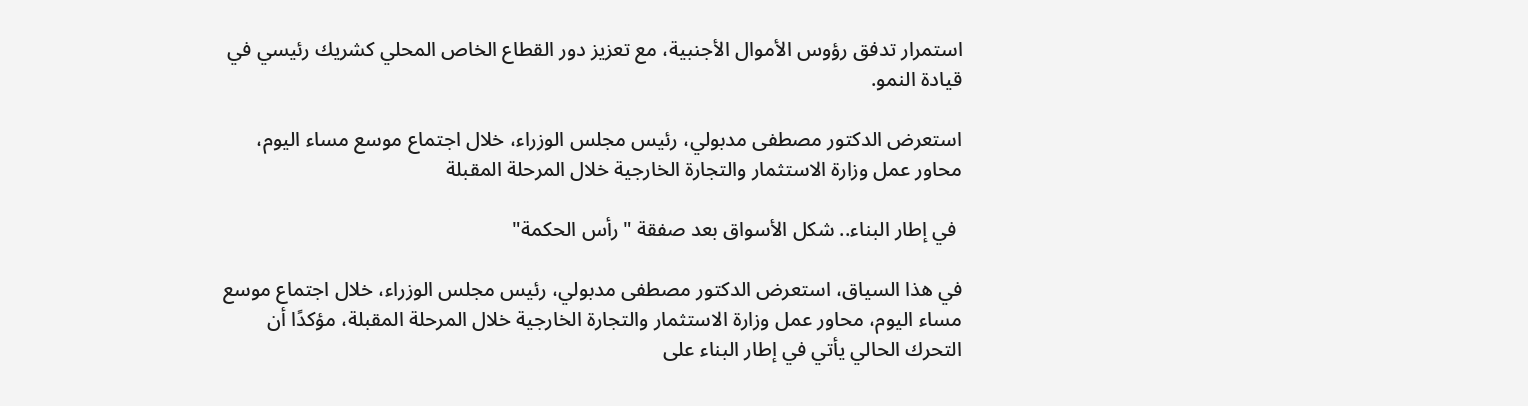استمرار تدفق رؤوس الأموال الأجنبية، مع تعزيز دور القطاع الخاص المحلي كشريك رئيسي في قيادة النمو.

استعرض الدكتور مصطفى مدبولي، رئيس مجلس الوزراء، خلال اجتماع موسع مساء اليوم، محاور عمل وزارة الاستثمار والتجارة الخارجية خلال المرحلة المقبلة

 في إطار البناء.. شكل الأسواق بعد صفقة "رأس الحكمة"

في هذا السياق، استعرض الدكتور مصطفى مدبولي، رئيس مجلس الوزراء، خلال اجتماع موسع مساء اليوم، محاور عمل وزارة الاستثمار والتجارة الخارجية خلال المرحلة المقبلة، مؤكدًا أن التحرك الحالي يأتي في إطار البناء على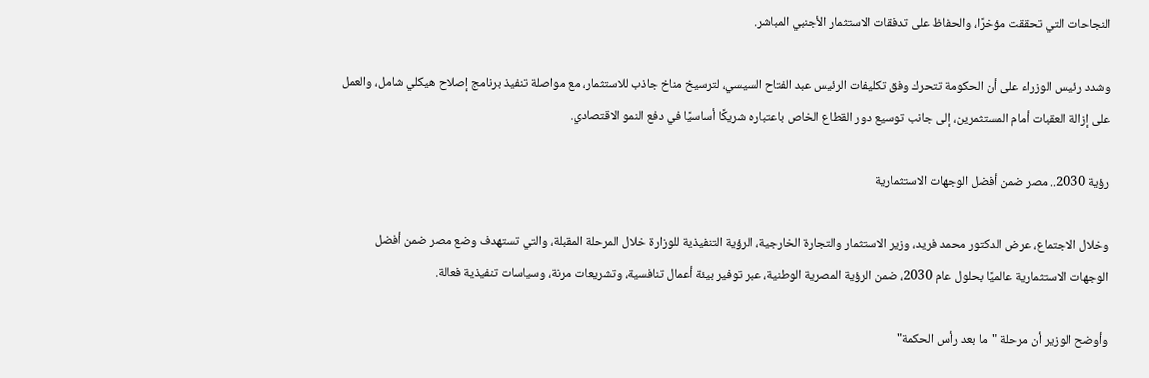النجاحات التي تحققت مؤخرًا، والحفاظ على تدفقات الاستثمار الأجنبي المباشر.

وشدد رئيس الوزراء على أن الحكومة تتحرك وفق تكليفات الرئيس عبد الفتاح السيسي، لترسيخ مناخ جاذب للاستثمار، مع مواصلة تنفيذ برنامج إصلاح هيكلي شامل، والعمل على إزالة العقبات أمام المستثمرين، إلى جانب توسيع دور القطاع الخاص باعتباره شريكًا أساسيًا في دفع النمو الاقتصادي.

رؤية 2030.. مصر ضمن أفضل الوجهات الاستثمارية

وخلال الاجتماع، عرض الدكتور محمد فريد، وزير الاستثمار والتجارة الخارجية، الرؤية التنفيذية للوزارة خلال المرحلة المقبلة، والتي تستهدف وضع مصر ضمن أفضل الوجهات الاستثمارية عالميًا بحلول عام 2030، ضمن الرؤية المصرية الوطنية، عبر توفير بيئة أعمال تنافسية، وتشريعات مرنة، وسياسات تنفيذية فعالة.

وأوضح الوزير أن مرحلة "ما بعد رأس الحكمة"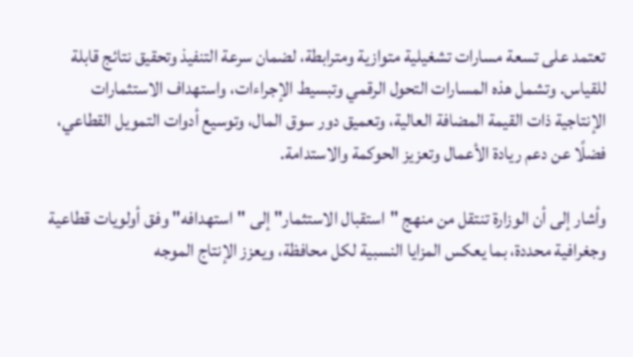تعتمد على تسعة مسارات تشغيلية متوازية ومترابطة، لضمان سرعة التنفيذ وتحقيق نتائج قابلة للقياس. وتشمل هذه المسارات التحول الرقمي وتبسيط الإجراءات، واستهداف الاستثمارات الإنتاجية ذات القيمة المضافة العالية، وتعميق دور سوق المال، وتوسيع أدوات التمويل القطاعي، فضلًا عن دعم ريادة الأعمال وتعزيز الحوكمة والاستدامة.

وأشار إلى أن الوزارة تنتقل من منهج "استقبال الاستثمار" إلى "استهدافه" وفق أولويات قطاعية وجغرافية محددة، بما يعكس المزايا النسبية لكل محافظة، ويعزز الإنتاج الموجه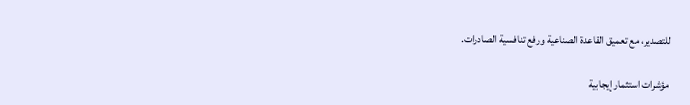للتصدير، مع تعميق القاعدة الصناعية ورفع تنافسية الصادرات.

مؤشرات استثمار إيجابية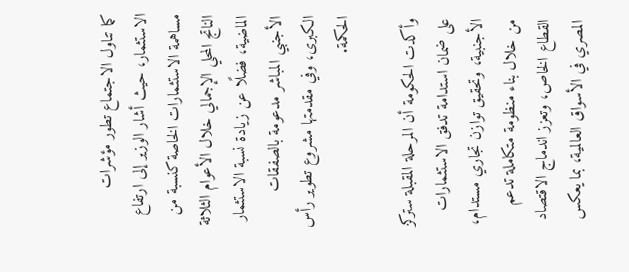كما تناول الاجتماع تطور مؤشرات الاستثمار، حيث أشار الوزير إلى ارتفاع مساهمة الاستثمارات الخاصة كنسبة من الناتج المحلي الإجمالي خلال الأعوام الثلاثة الماضية، فضلًا عن زيادة نسبة الاستثمار الأجنبي المباشر مدعومة بالصفقات الكبرى، وفي مقدمتها مشروع تطوير رأس الحكمة.

وأكدت الحكومة أن المرحلة المقبلة ستركز على ضمان استدامة تدفق الاستثمارات الأجنبية، وتحقيق توازن تجاري مستدام، من خلال بناء منظومة متكاملة تدعم القطاع الخاص، وتعزز اندماج الاقتصاد المصري في الأسواق العالمية، بما يعكس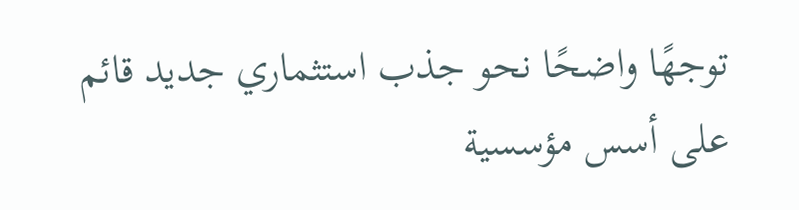توجهًا واضحًا نحو جذب استثماري جديد قائم على أسس مؤسسية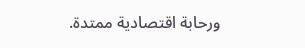ورحابة اقتصادية ممتدة.